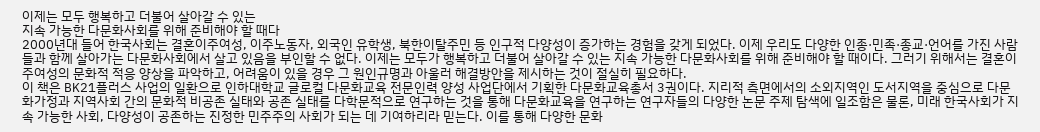이제는 모두 행복하고 더불어 살아갈 수 있는
지속 가능한 다문화사회를 위해 준비해야 할 때다
2000년대 들어 한국사회는 결혼이주여성, 이주노동자, 외국인 유학생, 북한이탈주민 등 인구적 다양성이 증가하는 경험을 갖게 되었다. 이제 우리도 다양한 인종·민족·종교·언어를 가진 사람들과 함께 살아가는 다문화사회에서 살고 있음을 부인할 수 없다. 이제는 모두가 행복하고 더불어 살아갈 수 있는 지속 가능한 다문화사회를 위해 준비해야 할 때이다. 그러기 위해서는 결혼이주여성의 문화적 적응 양상을 파악하고, 어려움이 있을 경우 그 원인규명과 아울러 해결방안을 제시하는 것이 절실히 필요하다.
이 책은 BK21플러스 사업의 일환으로 인하대학교 글로컬 다문화교육 전문인력 양성 사업단에서 기획한 다문화교육총서 3권이다. 지리적 측면에서의 소외지역인 도서지역을 중심으로 다문화가정과 지역사회 간의 문화적 비공존 실태와 공존 실태를 다학문적으로 연구하는 것을 통해 다문화교육을 연구하는 연구자들의 다양한 논문 주제 탐색에 일조함은 물론, 미래 한국사회가 지속 가능한 사회, 다양성이 공존하는 진정한 민주주의 사회가 되는 데 기여하리라 믿는다. 이를 통해 다양한 문화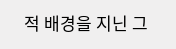적 배경을 지닌 그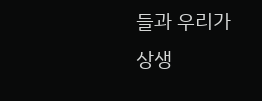들과 우리가 상생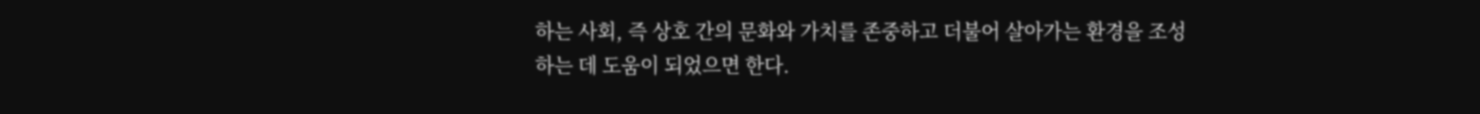하는 사회, 즉 상호 간의 문화와 가치를 존중하고 더불어 살아가는 환경을 조성하는 데 도움이 되었으면 한다.